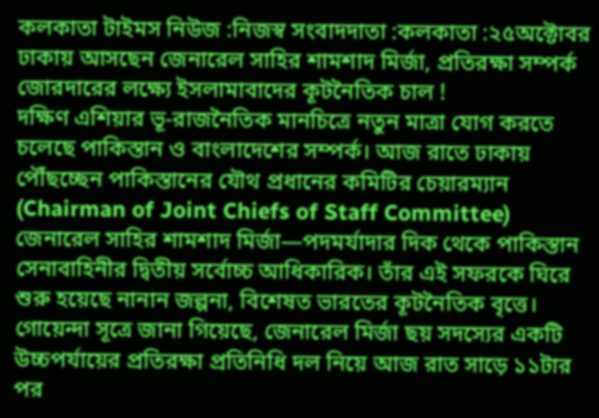কলকাতা টাইমস নিউজ :নিজস্ব সংবাদদাতা :কলকাতা :২৫অক্টোবর
ঢাকায় আসছেন জেনারেল সাহির শামশাদ মির্জা, প্রতিরক্ষা সম্পর্ক জোরদারের লক্ষ্যে ইসলামাবাদের কূটনৈতিক চাল !
দক্ষিণ এশিয়ার ভূ-রাজনৈতিক মানচিত্রে নতুন মাত্রা যোগ করতে চলেছে পাকিস্তান ও বাংলাদেশের সম্পর্ক। আজ রাতে ঢাকায় পৌঁছচ্ছেন পাকিস্তানের যৌথ প্রধানের কমিটির চেয়ারম্যান (Chairman of Joint Chiefs of Staff Committee) জেনারেল সাহির শামশাদ মির্জা—পদমর্যাদার দিক থেকে পাকিস্তান সেনাবাহিনীর দ্বিতীয় সর্বোচ্চ আধিকারিক। তাঁর এই সফরকে ঘিরে শুরু হয়েছে নানান জল্পনা, বিশেষত ভারতের কূটনৈতিক বৃত্তে।
গোয়েন্দা সূত্রে জানা গিয়েছে, জেনারেল মির্জা ছয় সদস্যের একটি উচ্চপর্যায়ের প্রতিরক্ষা প্রতিনিধি দল নিয়ে আজ রাত সাড়ে ১১টার পর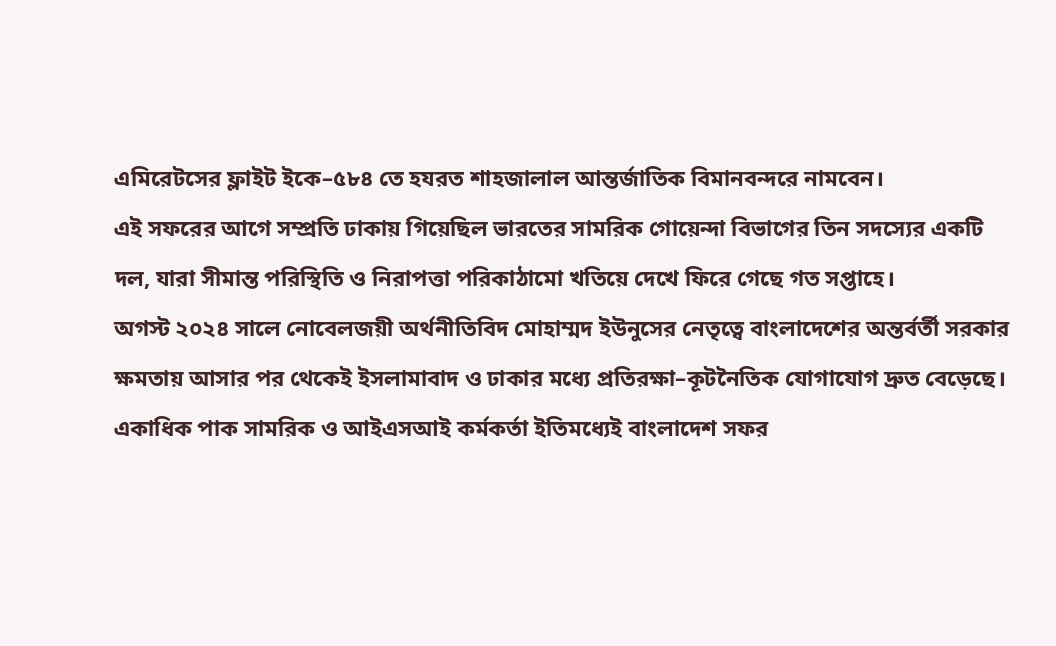এমিরেটসের ফ্লাইট ইকে–৫৮৪ তে হযরত শাহজালাল আন্তর্জাতিক বিমানবন্দরে নামবেন।
এই সফরের আগে সম্প্রতি ঢাকায় গিয়েছিল ভারতের সামরিক গোয়েন্দা বিভাগের তিন সদস্যের একটি দল, যারা সীমান্ত পরিস্থিতি ও নিরাপত্তা পরিকাঠামো খতিয়ে দেখে ফিরে গেছে গত সপ্তাহে।
অগস্ট ২০২৪ সালে নোবেলজয়ী অর্থনীতিবিদ মোহাম্মদ ইউনুসের নেতৃত্বে বাংলাদেশের অন্তর্বর্তী সরকার ক্ষমতায় আসার পর থেকেই ইসলামাবাদ ও ঢাকার মধ্যে প্রতিরক্ষা–কূটনৈতিক যোগাযোগ দ্রুত বেড়েছে। একাধিক পাক সামরিক ও আইএসআই কর্মকর্তা ইতিমধ্যেই বাংলাদেশ সফর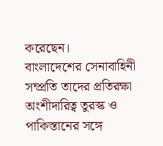করেছেন।
বাংলাদেশের সেনাবাহিনী সম্প্রতি তাদের প্রতিরক্ষা অংশীদারিত্ব তুরস্ক ও পাকিস্তানের সঙ্গে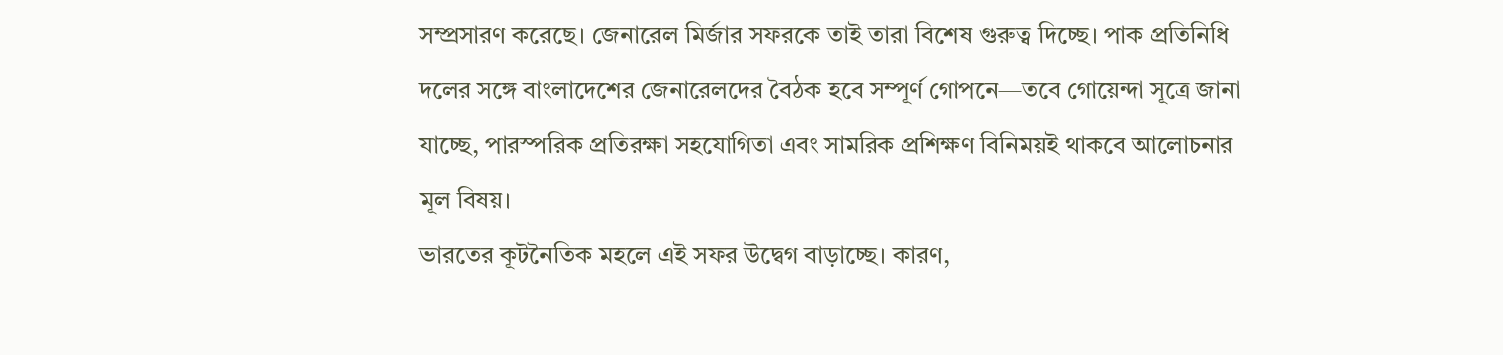সম্প্রসারণ করেছে। জেনারেল মির্জার সফরকে তাই তারা বিশেষ গুরুত্ব দিচ্ছে। পাক প্রতিনিধি দলের সঙ্গে বাংলাদেশের জেনারেলদের বৈঠক হবে সম্পূর্ণ গোপনে—তবে গোয়েন্দা সূত্রে জানা যাচ্ছে, পারস্পরিক প্রতিরক্ষা সহযোগিতা এবং সামরিক প্রশিক্ষণ বিনিময়ই থাকবে আলোচনার মূল বিষয়।
ভারতের কূটনৈতিক মহলে এই সফর উদ্বেগ বাড়াচ্ছে। কারণ,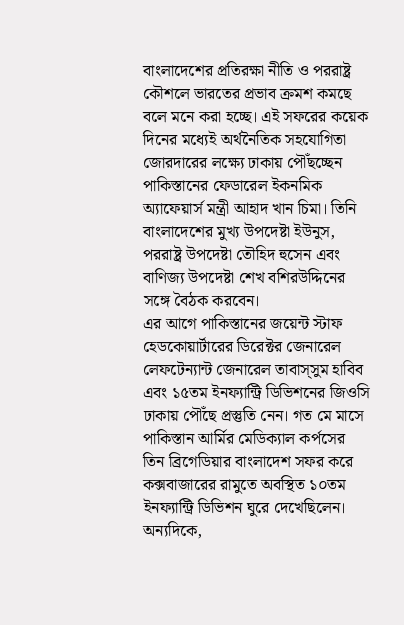বাংলাদেশের প্রতিরক্ষা নীতি ও পররাষ্ট্র কৌশলে ভারতের প্রভাব ক্রমশ কমছে বলে মনে করা হচ্ছে। এই সফরের কয়েক দিনের মধ্যেই অর্থনৈতিক সহযোগিতা জোরদারের লক্ষ্যে ঢাকায় পৌঁছচ্ছেন পাকিস্তানের ফেডারেল ইকনমিক অ্যাফেয়ার্স মন্ত্রী আহাদ খান চিমা। তিনি বাংলাদেশের মুখ্য উপদেষ্টা ইউনুস, পররাষ্ট্র উপদেষ্টা তৌহিদ হুসেন এবং বাণিজ্য উপদেষ্টা শেখ বশিরউদ্দিনের সঙ্গে বৈঠক করবেন।
এর আগে পাকিস্তানের জয়েন্ট স্টাফ হেডকোয়ার্টারের ডিরেক্টর জেনারেল লেফটেন্যান্ট জেনারেল তাবাস্সুম হাবিব এবং ১৫তম ইনফ্যান্ট্রি ডিভিশনের জিওসি ঢাকায় পৌঁছে প্রস্তুতি নেন। গত মে মাসে পাকিস্তান আর্মির মেডিক্যাল কর্পসের তিন ব্রিগেডিয়ার বাংলাদেশ সফর করে কক্সবাজারের রামুতে অবস্থিত ১০তম ইনফ্যান্ট্রি ডিভিশন ঘুরে দেখেছিলেন।
অন্যদিকে,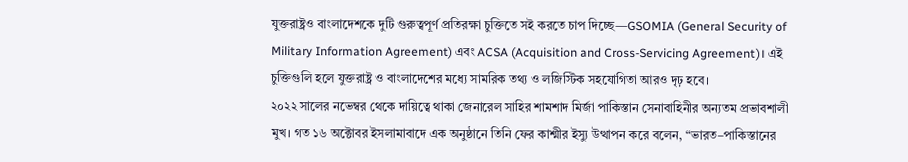যুক্তরাষ্ট্রও বাংলাদেশকে দুটি গুরুত্বপূর্ণ প্রতিরক্ষা চুক্তিতে সই করতে চাপ দিচ্ছে—GSOMIA (General Security of Military Information Agreement) এবং ACSA (Acquisition and Cross-Servicing Agreement)। এই চুক্তিগুলি হলে যুক্তরাষ্ট্র ও বাংলাদেশের মধ্যে সামরিক তথ্য ও লজিস্টিক সহযোগিতা আরও দৃঢ় হবে।
২০২২ সালের নভেম্বর থেকে দায়িত্বে থাকা জেনারেল সাহির শামশাদ মির্জা পাকিস্তান সেনাবাহিনীর অন্যতম প্রভাবশালী মুখ। গত ১৬ অক্টোবর ইসলামাবাদে এক অনুষ্ঠানে তিনি ফের কাশ্মীর ইস্যু উত্থাপন করে বলেন, “ভারত–পাকিস্তানের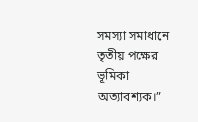সমস্যা সমাধানে তৃতীয় পক্ষের ভূমিকা অত্যাবশ্যক।”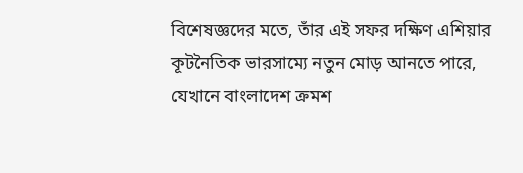বিশেষজ্ঞদের মতে, তাঁর এই সফর দক্ষিণ এশিয়ার কূটনৈতিক ভারসাম্যে নতুন মোড় আনতে পারে, যেখানে বাংলাদেশ ক্রমশ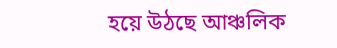হয়ে উঠছে আঞ্চলিক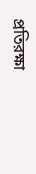প্রতিরক্ষা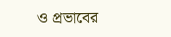ও প্রভাবের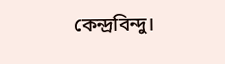কেন্দ্রবিন্দু।